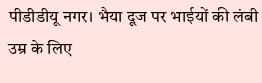पीडीडीयू नगर। भैया दूज पर भाईयों की लंबी उम्र के लिए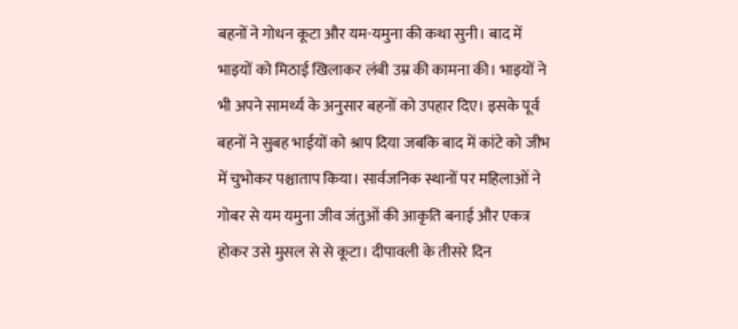बहनों ने गोधन कूटा और यम-यमुना की कथा सुनी। बाद में भाइयों को मिठाई खिलाकर लंबी उम्र की कामना की। भाइयों ने भी अपने सामर्थ्य के अनुसार बहनों को उपहार दिए। इसके पूर्व बहनों ने सुबह भाईयों को श्राप दिया जबकि बाद में कांटे को जीभ में चुभोकर पश्चाताप किया। सार्वजनिक स्थानों पर महिलाओं ने गोबर से यम यमुना जीव जंतुओं की आकृति बनाई और एकत्र होकर उसे मुसल से से कूटा। दीपावली के तीसरे दिन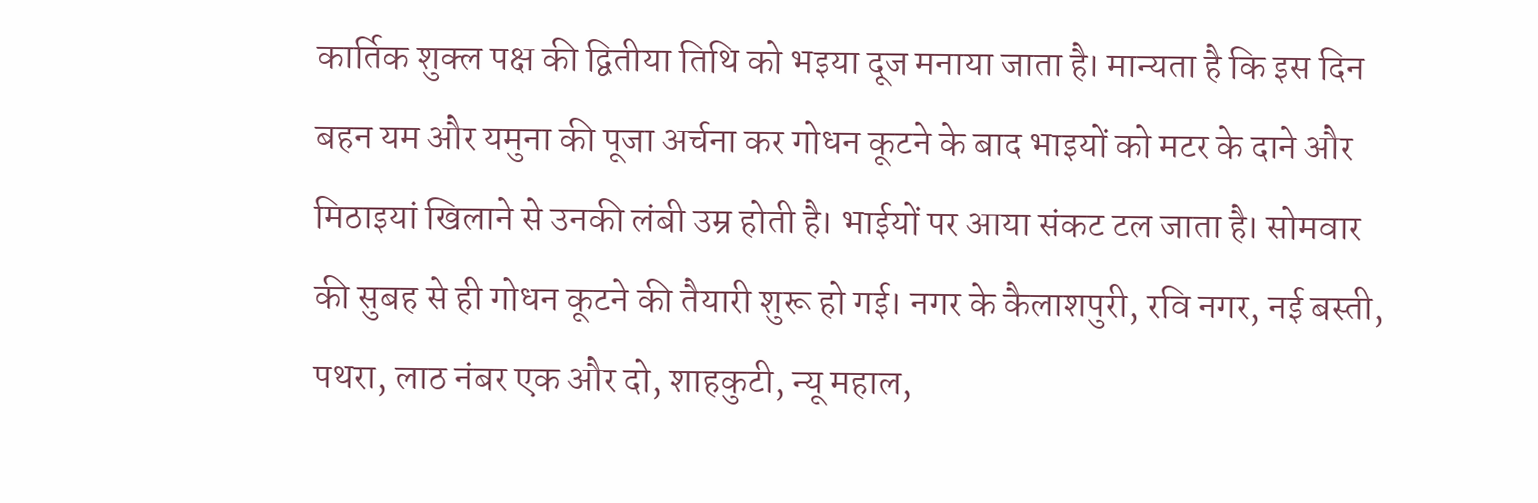कार्तिक शुक्ल पक्ष की द्वितीया तिथि को भइया दूज मनाया जाता है। मान्यता है कि इस दिन बहन यम और यमुना की पूजा अर्चना कर गोधन कूटने के बाद भाइयों को मटर के दाने और मिठाइयां खिलाने से उनकी लंबी उम्र होती है। भाईयों पर आया संकट टल जाता है। सोमवार की सुबह से ही गोधन कूटने की तैयारी शुरू हो गई। नगर के कैलाशपुरी, रवि नगर, नई बस्ती, पथरा, लाठ नंबर एक और दो, शाहकुटी, न्यू महाल,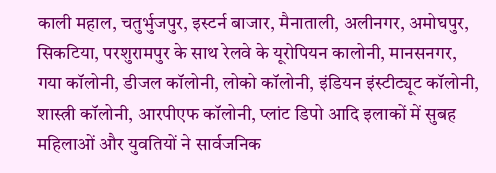काली महाल, चतुर्भुजपुर, इस्टर्न बाजार, मैनाताली, अलीनगर, अमोघपुर, सिकटिया, परशुरामपुर के साथ रेलवे के यूरोपियन कालोनी, मानसनगर, गया कॉलोनी, डीजल कॉलोनी, लोको कॉलोनी, इंडियन इंस्टीट्यूट कॉलोनी, शास्त्री कॉलोनी, आरपीएफ कॉलोनी, प्लांट डिपो आदि इलाकों में सुबह महिलाओं और युवतियों ने सार्वजनिक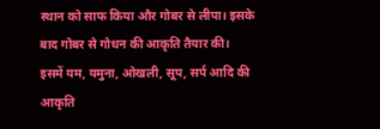स्थान को साफ किया और गोबर से लीपा। इसके बाद गोबर से गोधन की आकृति तैयार की। इसमें यम, यमुना, ओखली, सूप, सर्प आदि की आकृति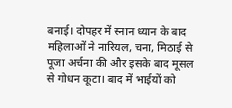बनाई। दोपहर में स्नान ध्यान के बाद महिलाओं ने नारियल, चना, मिठाई से पूजा अर्चना की और इसके बाद मूसल से गोधन कूटा। बाद में भाईयों को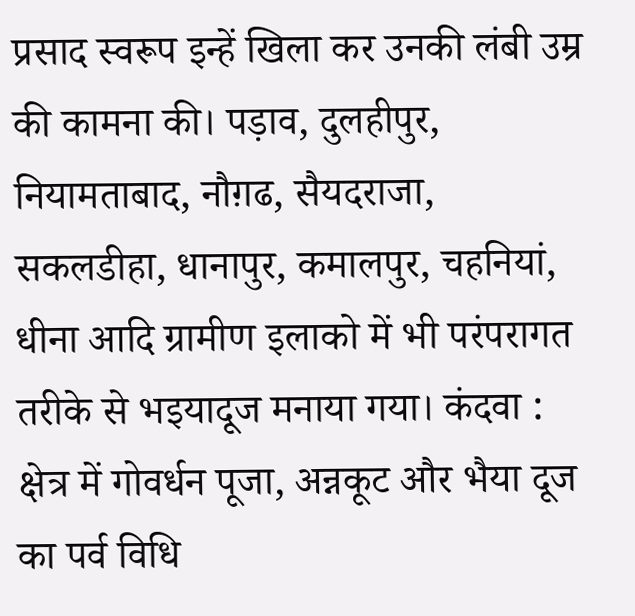प्रसाद स्वरूप इन्हें खिला कर उनकी लंबी उम्र की कामना की। पड़ाव, दुलहीपुर, नियामताबाद, नौग़ढ, सैयदराजा, सकलडीहा, धानापुर, कमालपुर, चहनियां, धीना आदि ग्रामीण इलाको में भी परंपरागत तरीके से भइयादूज मनाया गया। कंदवा : क्षेत्र में गोवर्धन पूजा, अन्नकूट और भैया दूज का पर्व विधि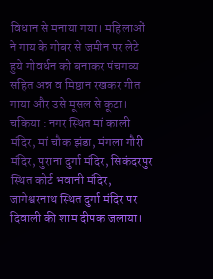विधान से मनाया गया। महिलाओं ने गाय के गोबर से जमीन पर लेटे हुये गोवर्धन को बनाकर पंचगव्य सहित अन्न व मिष्ठान रखकर गीत गाया और उसे मूसल से कूटा। चकिया : नगर स्थित मां काली मंदिर, मां चौक झंडा, मंगला गौरी मंदिर, पुराना दुर्गा मंदिर, सिकंदरपुर स्थित कोर्ट भवानी मंदिर, जागेश्वरनाथ स्थित दुर्गा मंदिर पर दिवाली की शाम दीपक जलाया।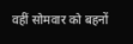वहीं सोमवार को बहनों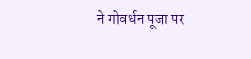ने गोवर्धन पूजा पर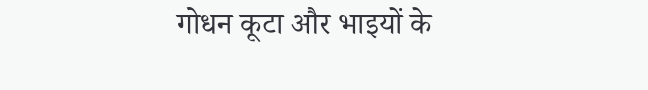गोधन कूटा और भाइयों के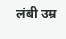लंबी उम्र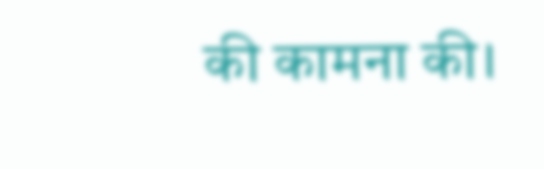की कामना की।